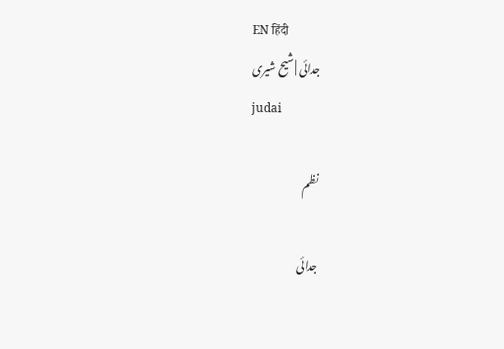EN हिंदी
جدائی | شیح شیری
judai

نظم

جدائی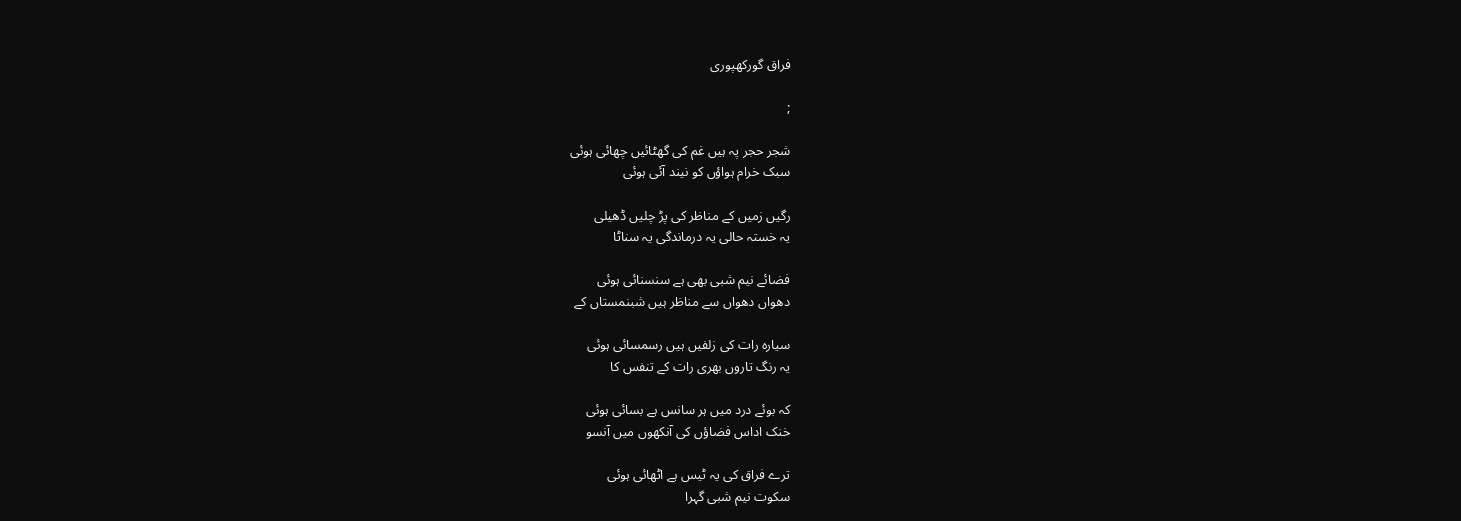فراق گورکھپوری

;

شجر حجر پہ ہیں غم کی گھٹائیں چھائی ہوئی
سبک خرام ہواؤں کو نیند آئی ہوئی

رگیں زمیں کے مناظر کی پڑ چلیں ڈھیلی
یہ خستہ حالی یہ درماندگی یہ سناٹا

فضائے نیم شبی بھی ہے سنسنائی ہوئی
دھواں دھواں سے مناظر ہیں شبنمستاں کے

سیارہ رات کی زلفیں ہیں رسمسائی ہوئی
یہ رنگ تاروں بھری رات کے تنفس کا

کہ بوئے درد میں ہر سانس ہے بسائی ہوئی
خنک اداس فضاؤں کی آنکھوں میں آنسو

ترے فراق کی یہ ٹیس ہے اٹھائی ہوئی
سکوت نیم شبی گہرا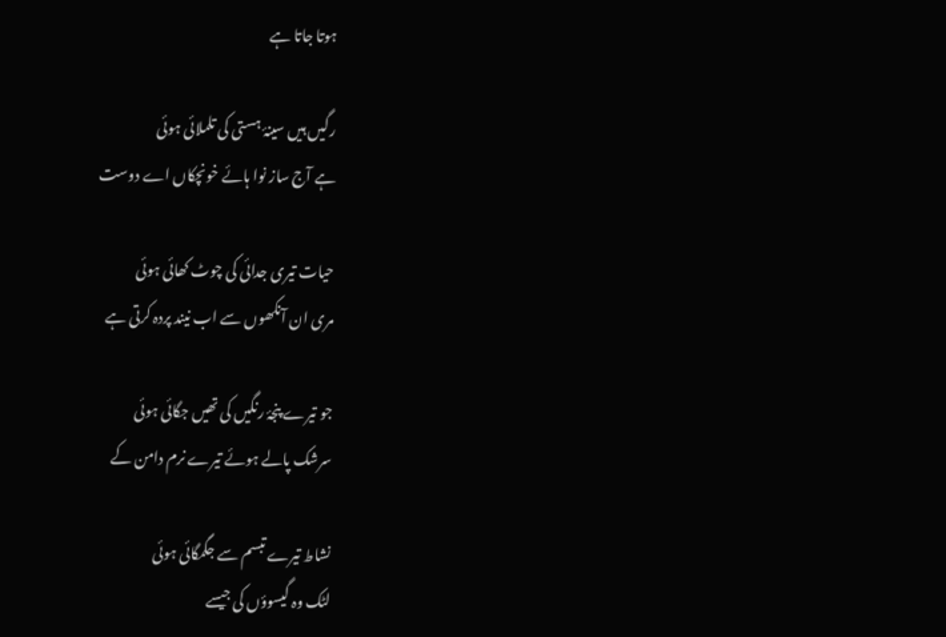ہوتا جاتا ہے

رگیں ہیں سینۂ ہستی کی تلملائی ہوئی
ہے آج ساز نوا ہائے خونچکاں اے دوست

حیات تیری جدائی کی چوٹ کھائی ہوئی
مری ان آنکھوں سے اب نیند پردہ کرتی ہے

جو تیرے پنجۂ رنگیں کی تھیں جگائی ہوئی
سرشک پالے ہوئے تیرے نرم دامن کے

نشاط تیرے تبسم سے جگمگائی ہوئی
لٹک وہ گیسوؤں کی جیسے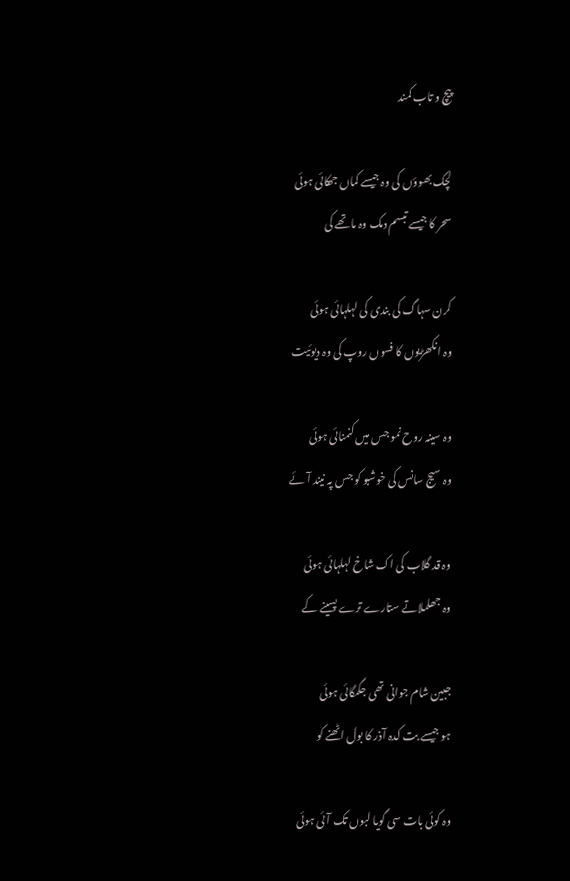پیچ و تاب کمند

لچک بھوؤں کی وہ جیسے کماں جھکائی ہوئی
سحر کا جیسے تبسم دمک وہ ماتھے کی

کرن سہاگ کی بندی کی لہلہائی ہوئی
وہ انکھڑیوں کا فسوں روپ کی وہ دیوئیت

وہ سینہ روح نمو جس میں کنمنائی ہوئی
وہ سیج سانس کی خوشبو کو جس پہ نیند آئے

وہ قد گلاب کی اک شاخ لہلہائی ہوئی
وہ جھلملاتے ستارے ترے پسینے کے

جبین شام جوانی تھی جگمگائی ہوئی
ہو جیسے بت کدہ آذر کا بول اٹھنے کو

وہ کوئی بات سی گویا لبوں تک آئی ہوئی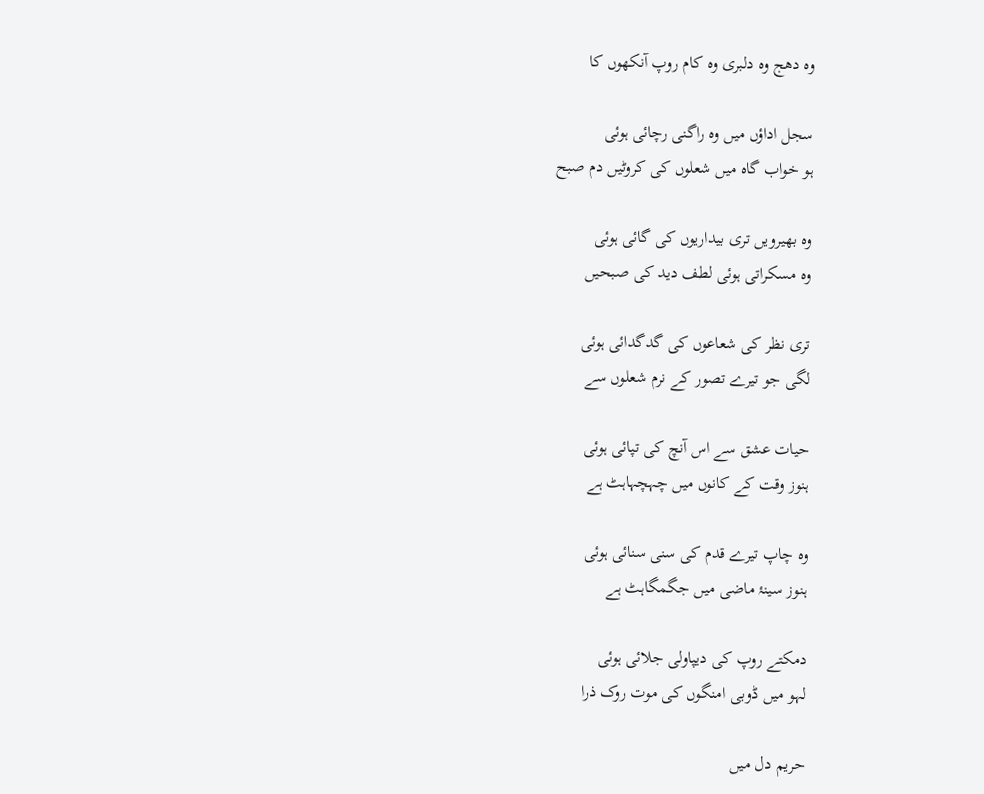وہ دھج وہ دلبری وہ کام روپ آنکھوں کا

سجل اداؤں میں وہ راگنی رچائی ہوئی
ہو خواب گاہ میں شعلوں کی کروٹیں دم صبح

وہ بھیرویں تری بیداریوں کی گائی ہوئی
وہ مسکراتی ہوئی لطف دید کی صبحیں

تری نظر کی شعاعوں کی گدگدائی ہوئی
لگی جو تیرے تصور کے نرم شعلوں سے

حیات عشق سے اس آنچ کی تپائی ہوئی
ہنوز وقت کے کانوں میں چہچہاہٹ ہے

وہ چاپ تیرے قدم کی سنی سنائی ہوئی
ہنوز سینۂ ماضی میں جگمگاہٹ ہے

دمکتے روپ کی دیپاولی جلائی ہوئی
لہو میں ڈوبی امنگوں کی موت روک ذرا

حریم دل میں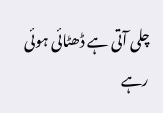چلی آتی ہے ڈھٹائی ہوئی
رہے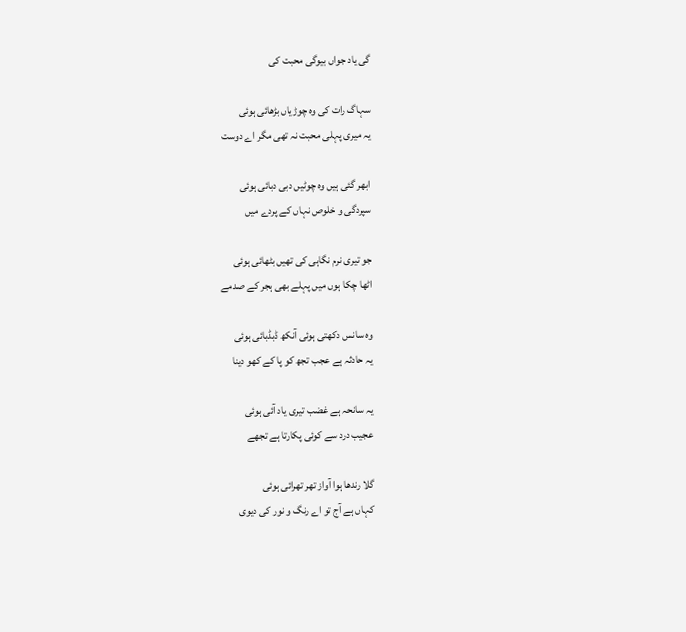گی یاد جواں بیوگی محبت کی

سہاگ رات کی وہ چوڑیاں بڑھائی ہوئی
یہ میری پہلی محبت نہ تھی مگر اے دوست

ابھر گئی ہیں وہ چوٹیں دبی دبائی ہوئی
سپردگی و خلوص نہاں کے پردے میں

جو تیری نرم نگاہی کی تھیں بٹھائی ہوئی
اٹھا چکا ہوں میں پہلے بھی ہجر کے صدمے

وہ سانس دکھتی ہوئی آنکھ ڈبڈبائی ہوئی
یہ حادثہ ہے عجب تجھ کو پا کے کھو دینا

یہ سانحہ ہے غضب تیری یاد آئی ہوئی
عجیب درد سے کوئی پکارتا ہے تجھے

گلا رندھا ہوا آواز تھر تھرائی ہوئی
کہاں ہے آج تو اے رنگ و نور کی دیوی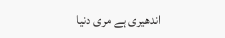اندھیری ہے مری دنیا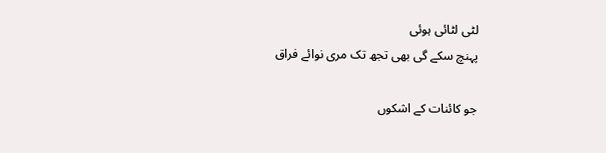لٹی لٹائی ہوئی
پہنچ سکے گی بھی تجھ تک مری نوائے فراق

جو کائنات کے اشکوں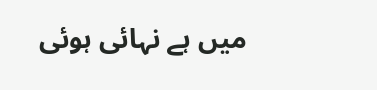میں ہے نہائی ہوئی